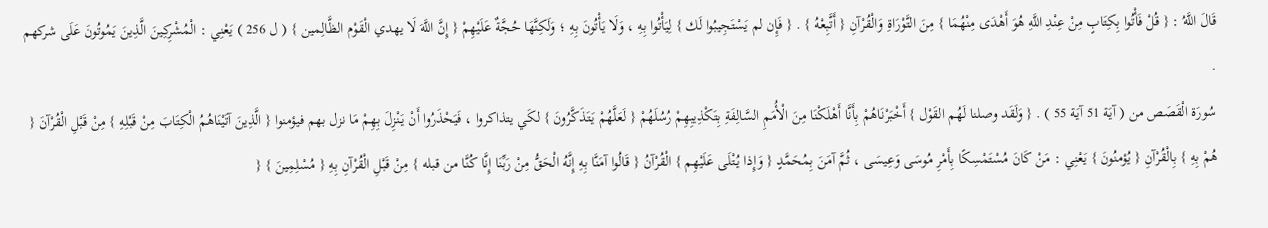قَالَ اللَّهُ : { قُلْ فَأْتُوا بِكِتَابٍ مِنْ عِنْدِ اللَّهِ هُوَ أَهْدَى مِنْهُمَا } مِنَ التَّوْرَاةِ وَالْقُرْآنِ { أَتَّبِعْهُ } . { فَإِن لم يَسْتَجِيبُوا لَك } لِيَأْتُوا بِهِ ، وَلَا يَأْتُونَ بِهِ ؛ وَلَكِنَّهَا حُجَّةٌ عَلَيْهِمْ { إِنَّ اللَّهَ لَا يهدي الْقَوْم الظَّالِمين } ( ل 256 ) يَعْنِي : الْمُشْرِكِينَ الَّذِينَ يَمُوتُونَ عَلَى شركهم .
سُورَة الْقَصَص من ( آيَة 51 آيَة 55 ) . { وَلَقَد وصلنا لَهُم القَوْل } أَخْبَرْنَاهُمْ بِأَنَّا أَهْلَكْنَا مِنَ الْأُمَمِ السَّالِفَةِ بِتَكْذِيبِهِمْ رُسُلَهُمْ { لَعَلَّهُمْ يَتَذَكَّرُونَ } لكَي يتذاكروا ، فَيَحْذَرُوا أَنْ يَنْزِلَ بِهِمْ مَا نزل بهم فيؤمنوا { الَّذِينَ آتَيْنَاهُمُ الْكِتَابَ مِنْ قَبْلِهِ } مِنْ قَبْلِ الْقُرْآنَ { هُمْ بِهِ } بِالْقُرْآنِ { يُؤمنُونَ } يَعْنِي : مَنْ كَانَ مُسْتَمْسِكًا بِأَمْرِ مُوسَى وَعِيسَى ، ثُمَّ آمَنَ بِمُحَمَّدٍ { وَإِذا يُتْلَى عَلَيْهِم } الْقُرْآنُ { قَالُوا آمَنَّا بِهِ إِنَّهُ الْحَقُّ مِنْ رَبِّنَا إِنَّا كُنَّا من قبله } مِنْ قَبْلِ الْقُرْآنِ بِهِ { مُسْلِمِينَ } {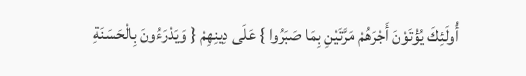أُولَئِكَ يُؤْتَوْنَ أَجْرَهُمْ مَرَّتَيْنِ بِمَا صَبَرُوا } عَلَى دِينِهِمْ { وَيَدْرَءُونَ بِالْحَسَنَةِ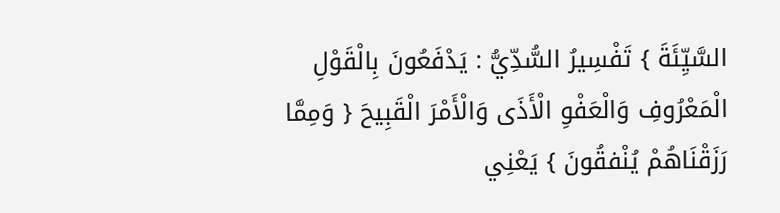السَّيِّئَةَ } تَفْسِيرُ السُّدِّيُّ : يَدْفَعُونَ بِالْقَوْلِ الْمَعْرُوفِ وَالْعَفْوِ الْأَذَى وَالْأَمْرَ الْقَبِيحَ { وَمِمَّا رَزَقْنَاهُمْ يُنْفقُونَ } يَعْنِي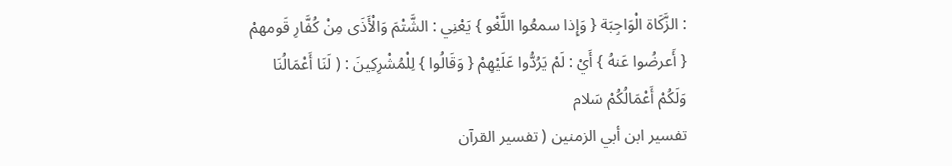: الزَّكَاة الْوَاجِبَة { وَإِذا سمعُوا اللَّغْو } يَعْنِي : الشَّتْمَ وَالْأَذَى مِنْ كُفَّارِ قَومهمْ { أَعرضُوا عَنهُ } أَيْ : لَمْ يَرُدُّوا عَلَيْهِمْ { وَقَالُوا } لِلْمُشْرِكِينَ : ( لَنَا أَعْمَالُنَا وَلَكُمْ أَعْمَالُكُمْ سَلام
تفسير ابن أبي الزمنين ( تفسير القرآن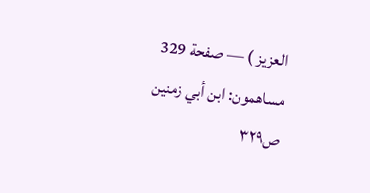العزيز ) — صفحة 329
مساهمون: ابن أبي زمنين
ص٣٢٩